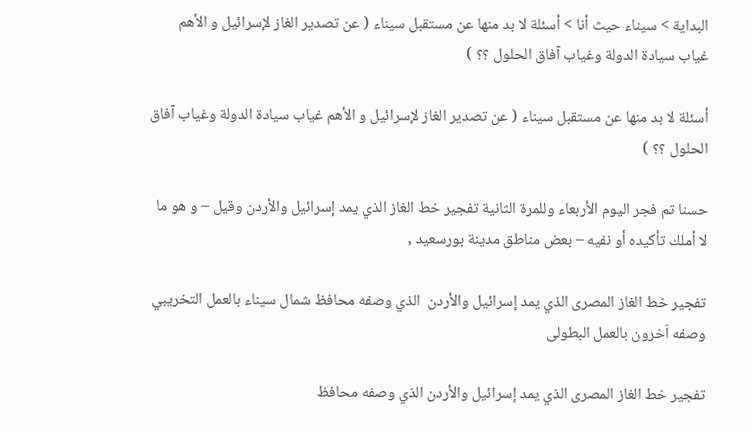البداية > سيناء حيث أنا > أسئلة لا بد منها عن مستقبل سيناء ( عن تصدير الغاز لإسرائيل و الأهم غياب سيادة الدولة وغياب آفاق الحلول ؟؟ )

أسئلة لا بد منها عن مستقبل سيناء ( عن تصدير الغاز لإسرائيل و الأهم غياب سيادة الدولة وغياب آفاق الحلول ؟؟ )

حسنا تم فجر اليوم الأربعاء وللمرة الثانية تفجير خط الغاز الذي يمد إسرائيل والأردن وقيل – و هو ما لا أملك تأكيده أو نفيه – بعض مناطق مدينة بورسعيد ,

تفجير خط الغاز المصرى الذي يمد إسرائيل والأردن  الذي وصفه محافظ شمال سيناء بالعمل التخريبي وصفه اّخرون بالعمل البطولى

تفجير خط الغاز المصرى الذي يمد إسرائيل والأردن الذي وصفه محافظ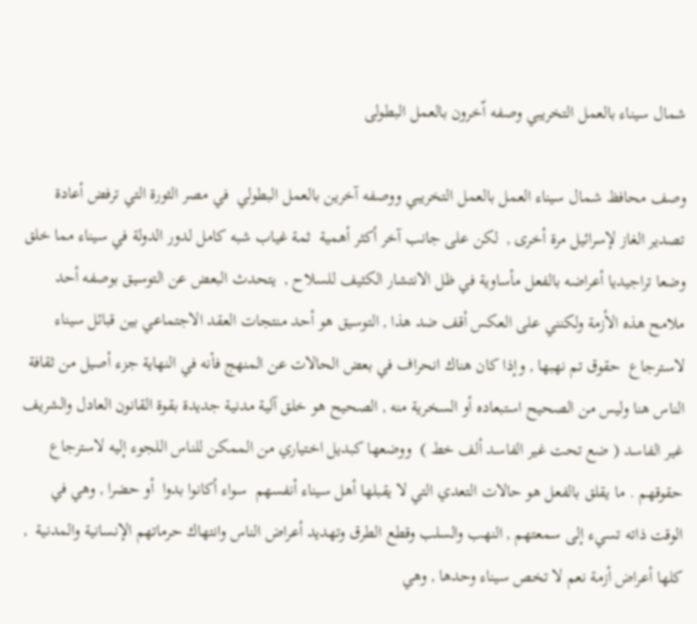شمال سيناء بالعمل التخريبي وصفه اّخرون بالعمل البطولى

وصف محافظ شمال سيناء العمل بالعمل التخريبي ووصفه آخرين بالعمل البطولي  في مصر الثورة التي ترفض أعادة تصدير الغاز لإسرائيل مرة أخرى ,  لكن على جانب آخر أكثر أهمية  ثمة غياب شبه كامل لدور الدولة في سيناء مما خلق وضعا تراجيديا أعراضه بالفعل مأساوية في ظل الانتشار الكثيف للسلاح ,  يتحدث البعض عن التوسيق بوصفه أحد ملامح هذه الأزمة ولكنني على العكس أقف ضد هذا , التوسيق هو أحد منتجات العقد الاجتماعي بين قبائل سيناء لاسترجاع  حقوق تم نهبها , وإذا كان هناك انحراف في بعض الحالات عن المنهج فأنه في النهاية جزء أصيل من ثقافة الناس هنا وليس من الصحيح استبعاده أو السخرية منه , الصحيح هو خلق آلية مدنية جديدة بقوة القانون العادل والشريف غير الفاسد ( ضع تحت غير الفاسد ألف خط )  ووضعها كبديل اختياري من الممكن للناس اللجوء إليه لاسترجاع حقوقهم . ما يقلق بالفعل هو حالات التعدي التي لا يقبلها أهل سيناء أنفسهم  سواء أكانوا بدوا  أو حضرا , وهي في الوقت ذاته تسيء إلى سمعتهم , النهب والسلب وقطع الطرق وتهديد أعراض الناس وانتهاك حرماتهم الإنسانية والمدنية  , كلها أعراض أزمة نعم لا تخص سيناء وحدها , وهي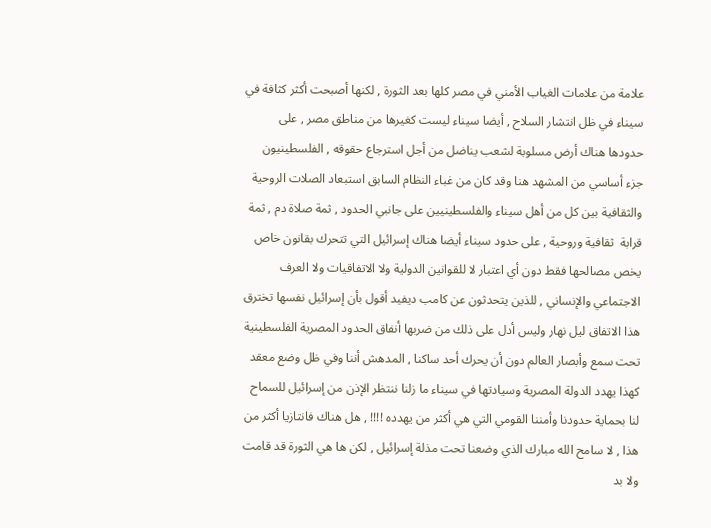علامة من علامات الغياب الأمني في مصر كلها بعد الثورة , لكنها أصبحت أكثر كثافة في سيناء في ظل انتشار السلاح , أيضا سيناء ليست كغيرها من مناطق مصر , على حدودها هناك أرض مسلوبة لشعب يناضل من أجل استرجاع حقوقه , الفلسطينيون جزء أساسي من المشهد هنا وقد كان من غباء النظام السابق استبعاد الصلات الروحية والثقافية بين كل من أهل سيناء والفلسطينيين على جانبي الحدود , ثمة صلاة دم , ثمة قرابة  ثقافية وروحية , على حدود سيناء أيضا هناك إسرائيل التي تتحرك بقانون خاص يخص مصالحها فقط دون أي اعتبار لا للقوانين الدولية ولا الاتفاقيات ولا العرف الاجتماعي والإنساني , للذين يتحدثون عن كامب ديفيد أقول بأن إسرائيل نفسها تخترق هذا الاتفاق ليل نهار وليس أدل على ذلك من ضربها أنفاق الحدود المصرية الفلسطينية تحت سمع وأبصار العالم دون أن يحرك أحد ساكنا , المدهش أننا وفي ظل وضع معقد كهذا يهدد الدولة المصرية وسيادتها في سيناء ما زلنا ننتظر الإذن من إسرائيل للسماح لنا بحماية حدودنا وأمننا القومي التي هي أكثر من يهدده !!!! , هل هناك فانتازيا أكثر من هذا , لا سامح الله مبارك الذي وضعنا تحت مذلة إسرائيل , لكن ها هي الثورة قد قامت ولا بد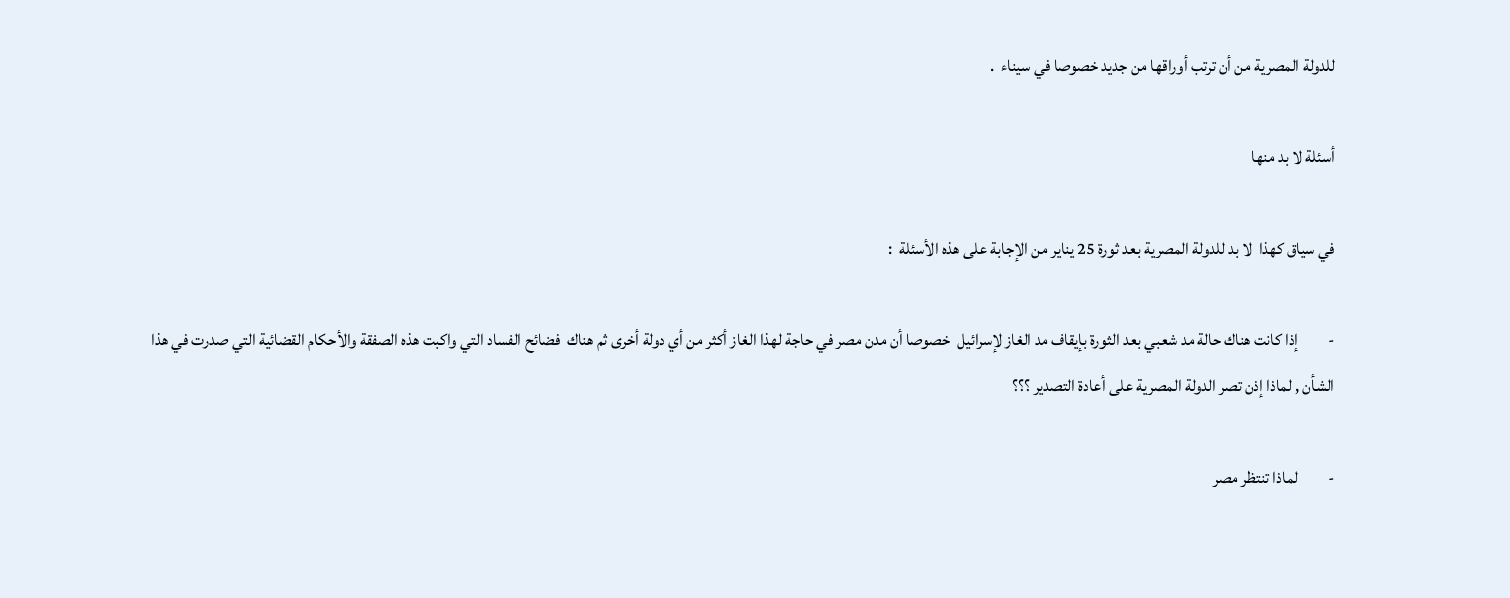للدولة المصرية من أن ترتب أوراقها من جديد خصوصا في سيناء  .

أسئلة لا بد منها

في سياق كهذا  لا بد للدولة المصرية بعد ثورة 25 يناير من الإجابة على هذه الأسئلة  :

-         إذا كانت هناك حالة مد شعبي بعد الثورة بإيقاف مد الغاز لإسرائيل  خصوصا أن مدن مصر في حاجة لهذا الغاز أكثر من أي دولة أخرى ثم هناك  فضائح الفساد التي واكبت هذه الصفقة والأحكام القضائية التي صدرت في هذا الشأن , لماذا إذن تصر الدولة المصرية على أعادة التصدير ؟؟؟

-         لماذا تنتظر مصر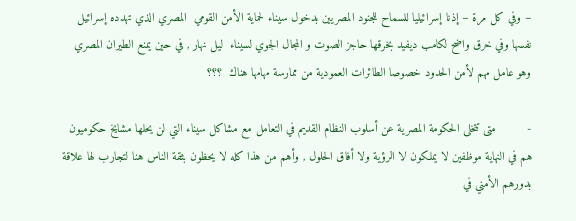– وفي كل مرة – إذنا إسرائيليا للسماح للجنود المصريين بدخول سيناء لحماية الأمن القومي  المصري الذي تهدده إسرائيل نفسها وفي خرق واضح لكامب ديفيد بخرقها حاجز الصوت و المجال الجوي لسيناء  ليل نهار , في حين يمنع الطيران المصري وهو عامل مهم لأمن الحدود خصوصا الطائرات العمودية من ممارسة مهامها هناك  ؟؟؟

-         متى تتخلى الحكومة المصرية عن أسلوب النظام القديم في التعامل مع مشاكل سيناء التي لن يحلها مشايخ حكوميون هم في النهاية موظفين لا يملكون لا الرؤية ولا أفاق الحلول , وأهم من هذا كله لا يحظون بثقة الناس هنا لتجارب لها علاقة بدورهم الأمني في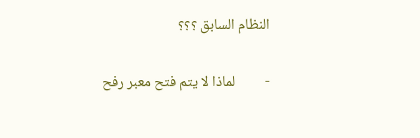النظام السابق ؟؟؟

-         لماذا لا يتم فتح معبر رفح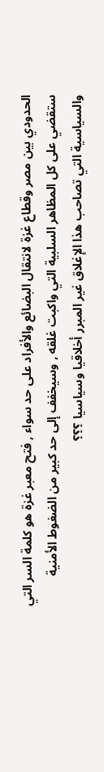الحدودي بين مصر وقطاع غزة لانتقال البضائع والأفراد على حد سواء , فتح معبر غزة هو كلمة السر التي ستقضي على كل المظاهر السلبية التي واكبت غلقه , وسيخفف إلى حد كبير من الضغوط الأمنية والسياسية التي تصاحب هذا الإغلاق غير المبرر أخلاقيا وسياسيا ؟؟؟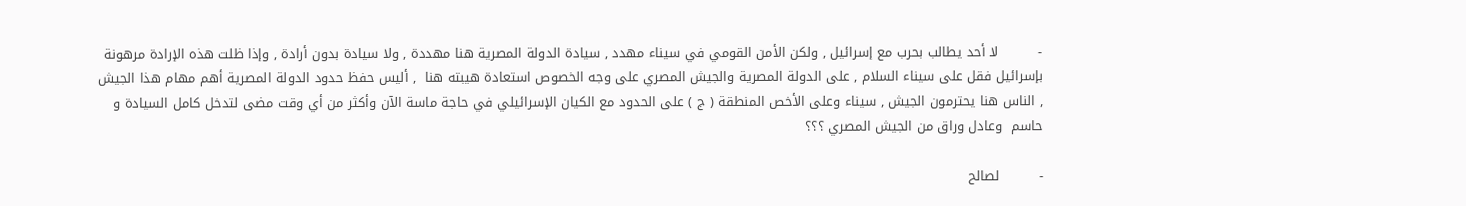-         لا أحد يطالب بحرب مع إسرائيل , ولكن الأمن القومي في سيناء مهدد , سيادة الدولة المصرية هنا مهددة , ولا سيادة بدون أرادة , وإذا ظلت هذه الإرادة مرهونة بإسرائيل فقل على سيناء السلام , على الدولة المصرية والجيش المصري على وجه الخصوص استعادة هيبته هنا  , أليس حفظ حدود الدولة المصرية أهم مهام هذا الجيش , الناس هنا يحترمون الجيش , سيناء وعلى الأخص المنطقة ( ج ) على الحدود مع الكيان الإسرائيلي في حاجة ماسة الآن وأكثر من أي وقت مضى لتدخل كامل السيادة و حاسم  وعادل وراق من الجيش المصري ؟؟؟

-         لصالح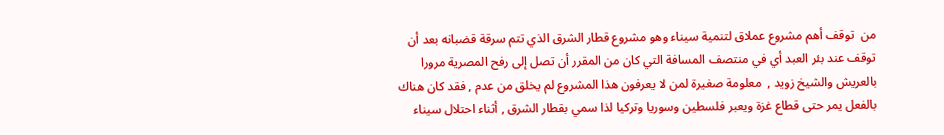من  توقف أهم مشروع عملاق لتنمية سيناء وهو مشروع قطار الشرق الذي تتم سرقة قضبانه بعد أن توقف عند بئر العبد أي في منتصف المسافة التي كان من المقرر أن تصل إلى رفح المصرية مرورا بالعريش والشيخ زويد ,  معلومة صغيرة لمن لا يعرفون هذا المشروع لم يخلق من عدم , فقد كان هناك بالفعل يمر حتى قطاع غزة ويعبر فلسطين وسوريا وتركيا لذا سمي بقطار الشرق , أثناء احتلال سيناء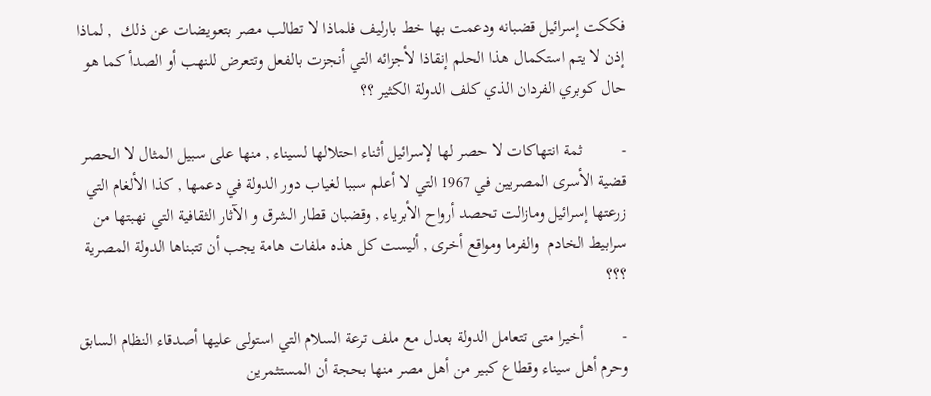فككت إسرائيل قضبانه ودعمت بها خط بارليف فلماذا لا تطالب مصر بتعويضات عن ذلك  , لماذا إذن لا يتم استكمال هذا الحلم إنقاذا لأجزائه التي أنجزت بالفعل وتتعرض للنهب أو الصدأ كما هو حال كوبري الفردان الذي كلف الدولة الكثير ؟؟

-         ثمة انتهاكات لا حصر لها لإسرائيل أثناء احتلالها لسيناء , منها على سبيل المثال لا الحصر قضية الأسرى المصريين في 1967 التي لا أعلم سببا لغياب دور الدولة في دعمها , كذا الألغام التي زرعتها إسرائيل ومازالت تحصد أرواح الأبرياء , وقضبان قطار الشرق و الآثار الثقافية التي نهبتها من سرابيط الخادم  والفرما ومواقع أخرى , أليست كل هذه ملفات هامة يجب أن تتبناها الدولة المصرية ؟؟؟

-         أخيرا متى تتعامل الدولة بعدل مع ملف ترعة السلام التي استولى عليها أصدقاء النظام السابق وحرم أهل سيناء وقطاع كبير من أهل مصر منها بحجة أن المستثمرين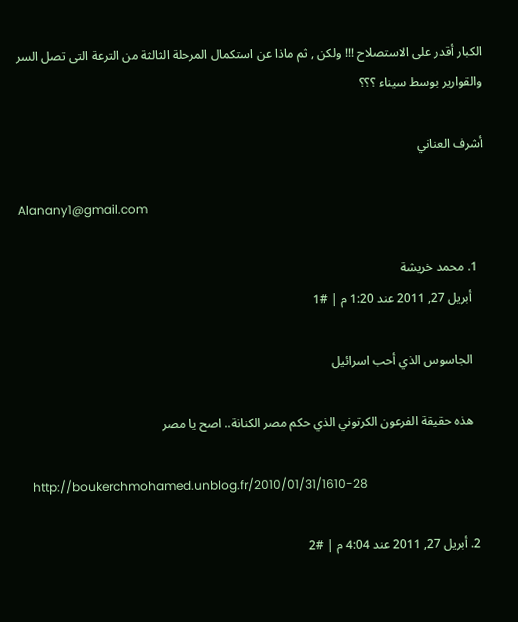الكبار أقدر على الاستصلاح !!! ولكن , ثم ماذا عن استكمال المرحلة الثالثة من الترعة التى تصل السر والقوارير بوسط سيناء ؟؟؟

أشرف العناني

Alanany1@gmail.com

  1. محمد خريشة
    أبريل 27, 2011 عند 1:20 م | #1

    الجاسوس الذي أحب اسرائيل

    هذه حقيقة الفرعون الكرتوني الذي حكم مصر الكنانة.. اصح يا مصر

    http://boukerchmohamed.unblog.fr/2010/01/31/1610-28

  2. أبريل 27, 2011 عند 4:04 م | #2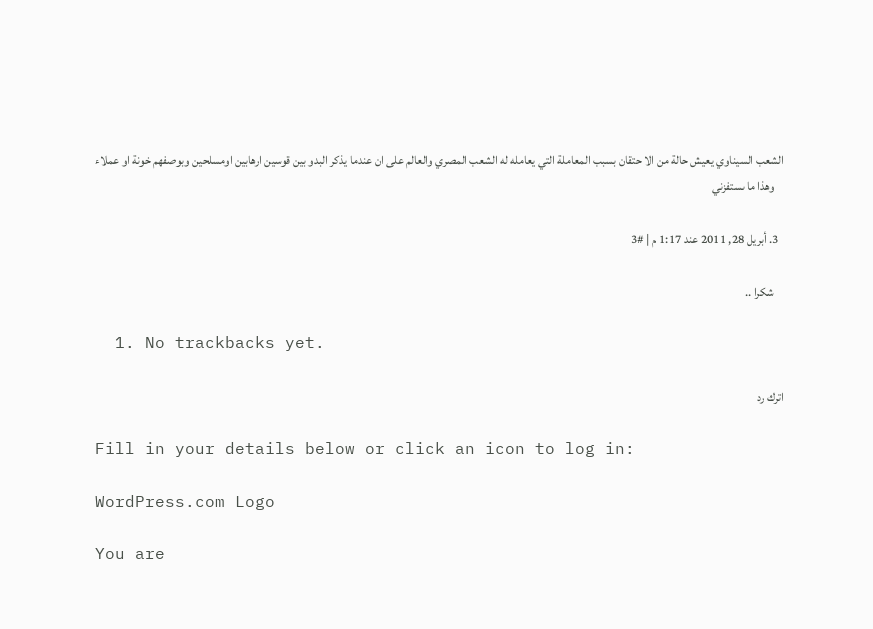الشعب السيناوي يعيش حالة من الا حتقان بسبب المعاملة التي يعامله له الشعب المصري والعالم على ان عندما يذكر البدو بين قوسين ارهابين اومسلحين وبوصفهم خونة او عملاء
    وهذا ما ىستفزني

  3. أبريل 28, 2011 عند 1:17 م | #3

    شكرا ..

  1. No trackbacks yet.

اترك رد

Fill in your details below or click an icon to log in:

WordPress.com Logo

You are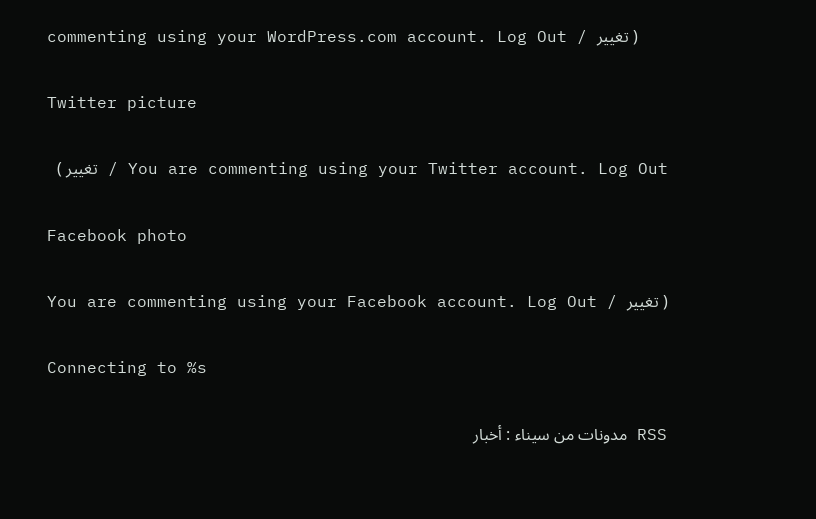commenting using your WordPress.com account. Log Out / تغيير )

Twitter picture

You are commenting using your Twitter account. Log Out / تغيير )

Facebook photo

You are commenting using your Facebook account. Log Out / تغيير )

Connecting to %s

RSS مدونات من سيناء : أخبار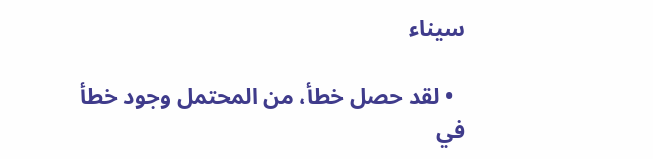سيناء

  • لقد حصل خطأ، من المحتمل وجود خطأ في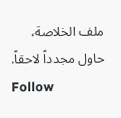ملف الخلاصة، حاول مجدداً لاحقاً.
Follow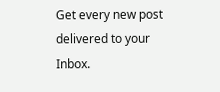Get every new post delivered to your Inbox.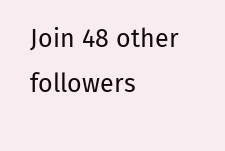Join 48 other followers